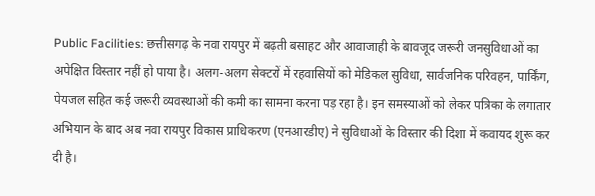Public Facilities: छत्तीसगढ़ के नवा रायपुर में बढ़ती बसाहट और आवाजाही के बावजूद जरूरी जनसुविधाओं का अपेक्षित विस्तार नहीं हो पाया है। अलग-अलग सेक्टरों में रहवासियों को मेडिकल सुविधा, सार्वजनिक परिवहन, पार्किंग, पेयजल सहित कई जरूरी व्यवस्थाओं की कमी का सामना करना पड़ रहा है। इन समस्याओं को लेकर पत्रिका के लगातार अभियान के बाद अब नवा रायपुर विकास प्राधिकरण (एनआरडीए) ने सुविधाओं के विस्तार की दिशा में कवायद शुरू कर दी है।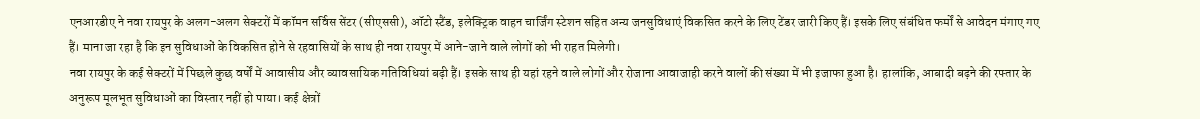एनआरडीए ने नवा रायपुर के अलग-अलग सेक्टरों में कॉमन सर्विस सेंटर (सीएससी), ऑटो स्टैंड, इलेक्ट्रिक वाहन चार्जिंग स्टेशन सहित अन्य जनसुविधाएं विकसित करने के लिए टेंडर जारी किए हैं। इसके लिए संबंधित फर्मों से आवेदन मंगाए गए हैं। माना जा रहा है कि इन सुविधाओं के विकसित होने से रहवासियों के साथ ही नवा रायपुर में आने-जाने वाले लोगों को भी राहत मिलेगी।
नवा रायपुर के कई सेक्टरों में पिछले कुछ वर्षों में आवासीय और व्यावसायिक गतिविधियां बढ़ी हैं। इसके साथ ही यहां रहने वाले लोगों और रोजाना आवाजाही करने वालों की संख्या में भी इजाफा हुआ है। हालांकि, आबादी बढ़ने की रफ्तार के अनुरूप मूलभूत सुविधाओं का विस्तार नहीं हो पाया। कई क्षेत्रों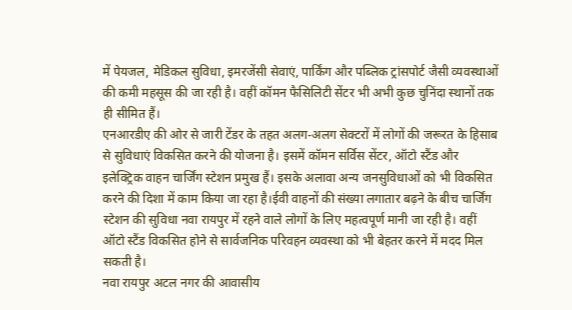में पेयजल, मेडिकल सुविधा, इमरजेंसी सेवाएं, पार्किंग और पब्लिक ट्रांसपोर्ट जैसी व्यवस्थाओं की कमी महसूस की जा रही है। वहीं कॉमन फैसिलिटी सेंटर भी अभी कुछ चुनिंदा स्थानों तक ही सीमित हैं।
एनआरडीए की ओर से जारी टेंडर के तहत अलग-अलग सेक्टरों में लोगों की जरूरत के हिसाब से सुविधाएं विकसित करने की योजना है। इसमें कॉमन सर्विस सेंटर, ऑटो स्टैंड और इलेक्ट्रिक वाहन चार्जिंग स्टेशन प्रमुख हैं। इसके अलावा अन्य जनसुविधाओं को भी विकसित करने की दिशा में काम किया जा रहा है।ईवी वाहनों की संख्या लगातार बढ़ने के बीच चार्जिंग स्टेशन की सुविधा नवा रायपुर में रहने वाले लोगों के लिए महत्वपूर्ण मानी जा रही है। वहीं ऑटो स्टैंड विकसित होने से सार्वजनिक परिवहन व्यवस्था को भी बेहतर करने में मदद मिल सकती है।
नवा रायपुर अटल नगर की आवासीय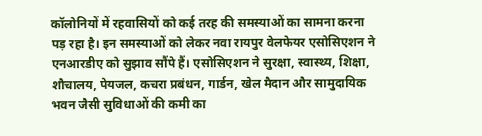कॉलोनियों में रहवासियों को कई तरह की समस्याओं का सामना करना पड़ रहा है। इन समस्याओं को लेकर नवा रायपुर वेलफेयर एसोसिएशन ने एनआरडीए को सुझाव सौंपे हैं। एसोसिएशन ने सुरक्षा, स्वास्थ्य, शिक्षा, शौचालय, पेयजल, कचरा प्रबंधन, गार्डन, खेल मैदान और सामुदायिक भवन जैसी सुविधाओं की कमी का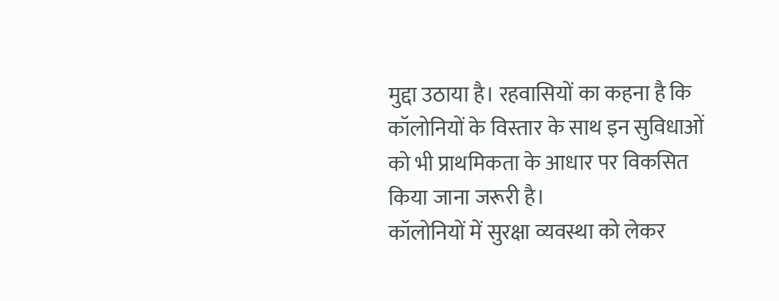मुद्दा उठाया है। रहवासियों का कहना है कि कॉलोनियों के विस्तार के साथ इन सुविधाओं को भी प्राथमिकता के आधार पर विकसित किया जाना जरूरी है।
कॉलोनियों में सुरक्षा व्यवस्था को लेकर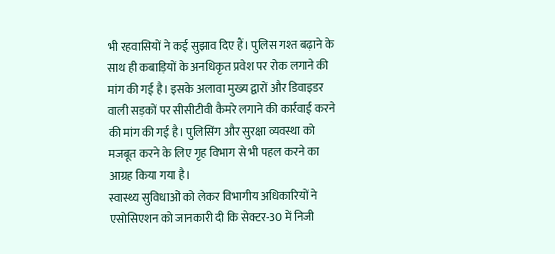भी रहवासियों ने कई सुझाव दिए हैं। पुलिस गश्त बढ़ाने के साथ ही कबाड़ियों के अनधिकृत प्रवेश पर रोक लगाने की मांग की गई है। इसके अलावा मुख्य द्वारों और डिवाइडर वाली सड़कों पर सीसीटीवी कैमरे लगाने की कार्रवाई करने की मांग की गई है। पुलिसिंग और सुरक्षा व्यवस्था को मजबूत करने के लिए गृह विभाग से भी पहल करने का आग्रह किया गया है।
स्वास्थ्य सुविधाओं को लेकर विभागीय अधिकारियों ने एसोसिएशन को जानकारी दी कि सेक्टर-30 में निजी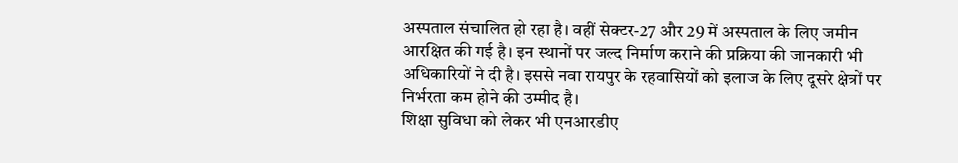अस्पताल संचालित हो रहा है। वहीं सेक्टर-27 और 29 में अस्पताल के लिए जमीन आरक्षित की गई है। इन स्थानों पर जल्द निर्माण कराने की प्रक्रिया की जानकारी भी अधिकारियों ने दी है। इससे नवा रायपुर के रहवासियों को इलाज के लिए दूसरे क्षेत्रों पर निर्भरता कम होने की उम्मीद है।
शिक्षा सुविधा को लेकर भी एनआरडीए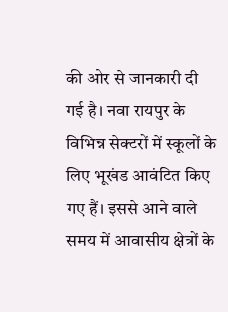की ओर से जानकारी दी गई है। नवा रायपुर के विभिन्न सेक्टरों में स्कूलों के लिए भूखंड आवंटित किए गए हैं। इससे आने वाले समय में आवासीय क्षेत्रों के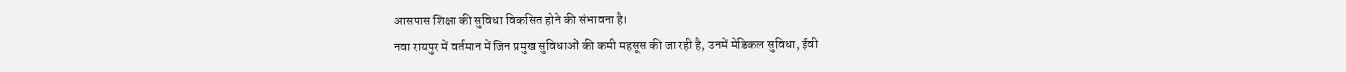आसपास शिक्षा की सुविधा विकसित होने की संभावना है।
नवा रायपुर में वर्तमान में जिन प्रमुख सुविधाओं की कमी महसूस की जा रही है, उनमें मेडिकल सुविधा, ईवी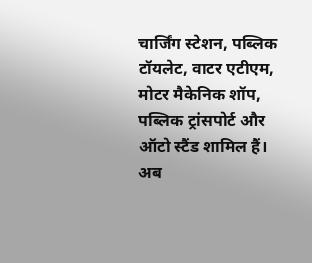चार्जिंग स्टेशन, पब्लिक टॉयलेट, वाटर एटीएम, मोटर मैकेनिक शॉप, पब्लिक ट्रांसपोर्ट और ऑटो स्टैंड शामिल हैं। अब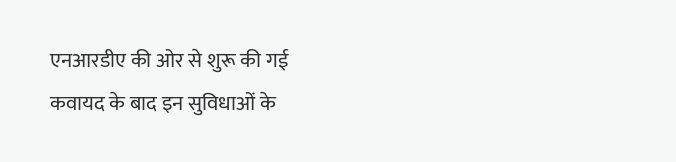एनआरडीए की ओर से शुरू की गई कवायद के बाद इन सुविधाओं के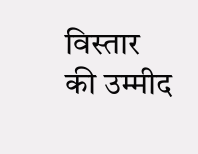विस्तार की उम्मीद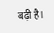बढ़ी है।